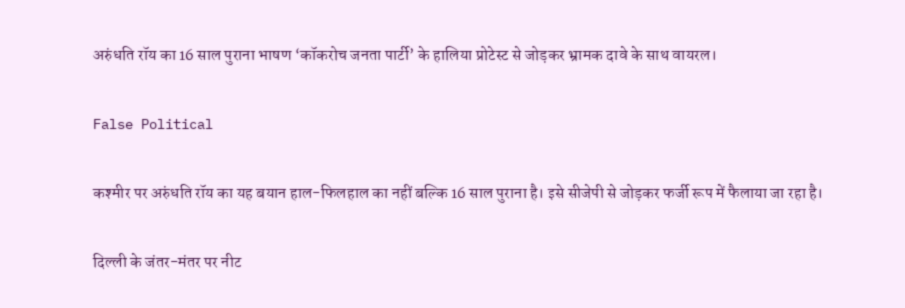अरुंधति रॉय का 16 साल पुराना भाषण ‘कॉकरोच जनता पार्टी’ के हालिया प्रोटेस्ट से जोड़कर भ्रामक दावे के साथ वायरल।

False Political

कश्मीर पर अरुंधति रॉय का यह बयान हाल-फिलहाल का नहीं बल्कि 16 साल पुराना है। इसे सीजेपी से जोड़कर फर्जी रूप में फैलाया जा रहा है।

दिल्ली के जंतर-मंतर पर नीट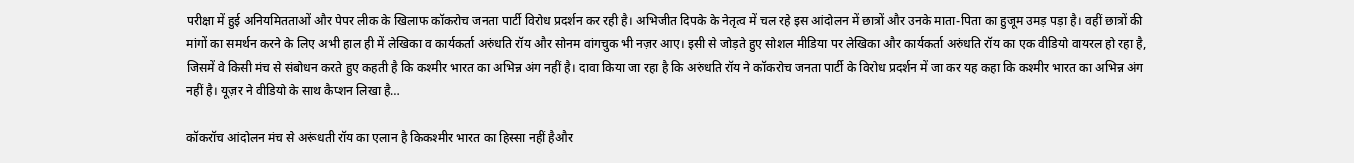परीक्षा में हुई अनियमितताओं और पेपर लीक के खिलाफ कॉकरोच जनता पार्टी विरोध प्रदर्शन कर रही है। अभिजीत दिपके के नेतृत्व में चल रहे इस आंदोलन में छात्रों और उनके माता-पिता का हुजूम उमड़ पड़ा है। वहीं छात्रों की मांगों का समर्थन करने के लिए अभी हाल ही में लेखिका व कार्यकर्ता अरुंधति रॉय और सोनम वांगचुक भी नज़र आए। इसी से जोड़ते हुए सोशल मीडिया पर लेखिका और कार्यकर्ता अरुंधति रॉय का एक वीडियो वायरल हो रहा है, जिसमें वे किसी मंच से संबोधन करते हुए कहती है कि कश्मीर भारत का अभिन्न अंग नहीं है। दावा किया जा रहा है कि अरुंधति रॉय ने कॉकरोच जनता पार्टी के विरोध प्रदर्शन में जा कर यह कहा कि कश्मीर भारत का अभिन्न अंग नहीं है। यूज़र ने वीडियो के साथ कैप्शन लिखा है…

कॉकरॉच आंदोलन मंच से अरूंधती रॉय का एलान है किकश्मीर भारत का हिस्सा नहीं हैऔर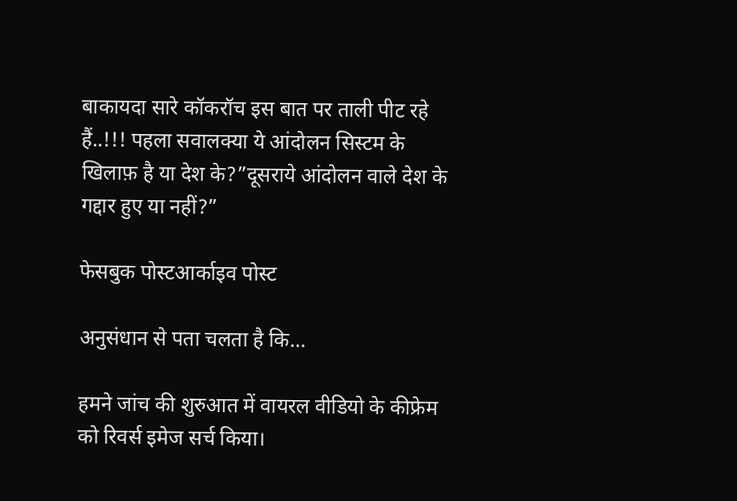बाकायदा सारे कॉकरॉच इस बात पर ताली पीट रहे हैं..!!! पहला सवालक्या ये आंदोलन सिस्टम के खिलाफ़ है या देश के?”दूसराये आंदोलन वाले देश के गद्दार हुए या नहीं?”

फेसबुक पोस्टआर्काइव पोस्ट

अनुसंधान से पता चलता है कि…

हमने जांच की शुरुआत में वायरल वीडियो के कीफ्रेम को रिवर्स इमेज सर्च किया।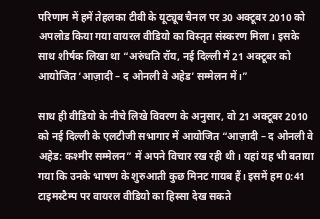परिणाम में हमें तेहलका टीवी के यूट्यूब चैनल पर 30 अक्टूबर 2010 को अपलोड किया गया वायरल वीडियो का विस्तृत संस्करण मिला। इसके साथ शीर्षक लिखा था “अरुंधति रॉय, नई दिल्ली में 21 अक्टूबर को आयोजित ‘आज़ादी – द ओनली वे अहेड’ सम्मेलन में।”

साथ ही वीडियो के नीचे लिखे विवरण के अनुसार, वो 21 अक्टूबर 2010 को नई दिल्ली के एलटीजी सभागार में आयोजित “आज़ादी – द ओनली वे अहेड: कश्मीर सम्मेलन” में अपने विचार रख रही थी। यहां यह भी बताया गया कि उनके भाषण के शुरुआती कुछ मिनट गायब हैं। इसमें हम 0:41 टाइमस्टैम्प पर वायरल वीडियो का हिस्सा देख सकते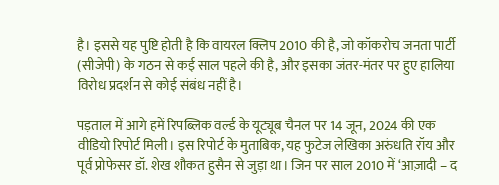है। इससे यह पुष्टि होती है कि वायरल क्लिप 2010 की है, जो कॉकरोच जनता पार्टी (सीजेपी) के गठन से कई साल पहले की है, और इसका जंतर-मंतर पर हुए हालिया विरोध प्रदर्शन से कोई संबंध नहीं है।

पड़ताल में आगे हमें रिपब्लिक वर्ल्ड के यूट्यूब चैनल पर 14 जून, 2024 की एक वीडियो रिपोर्ट मिली। इस रिपोर्ट के मुताबिक, यह फुटेज लेखिका अरुंधति रॉय और पूर्व प्रोफेसर डॉ. शेख शौकत हुसैन से जुड़ा था। जिन पर साल 2010 में ‘आज़ादी – द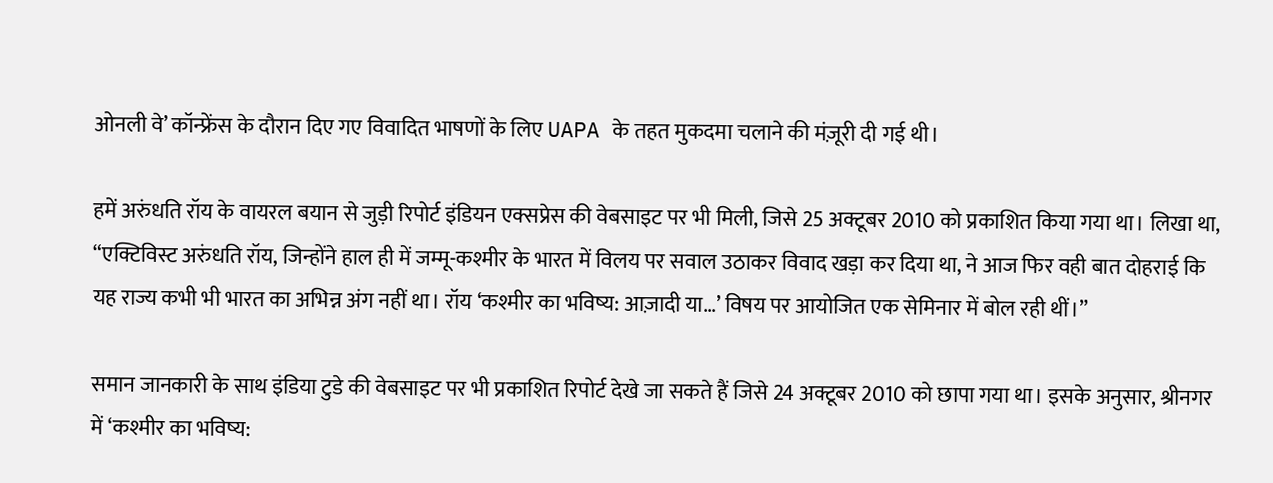ओनली वे’ कॉन्फ्रेंस के दौरान दिए गए विवादित भाषणों के लिए UAPA के तहत मुकदमा चलाने की मंज़ूरी दी गई थी।

हमें अरुंधति रॉय के वायरल बयान से जुड़ी रिपोर्ट इंडियन एक्सप्रेस की वेबसाइट पर भी मिली, जिसे 25 अक्टूबर 2010 को प्रकाशित किया गया था। लिखा था, “एक्टिविस्ट अरुंधति रॉय, जिन्होंने हाल ही में जम्मू-कश्मीर के भारत में विलय पर सवाल उठाकर विवाद खड़ा कर दिया था, ने आज फिर वही बात दोहराई कि यह राज्य कभी भी भारत का अभिन्न अंग नहीं था। रॉय ‘कश्मीर का भविष्य: आज़ादी या…’ विषय पर आयोजित एक सेमिनार में बोल रही थीं।”

समान जानकारी के साथ इंडिया टुडे की वेबसाइट पर भी प्रकाशित रिपोर्ट देखे जा सकते हैं जिसे 24 अक्टूबर 2010 को छापा गया था। इसके अनुसार, श्रीनगर में ‘कश्मीर का भविष्य: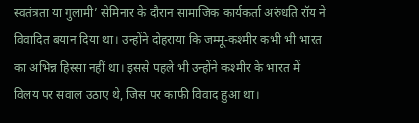स्वतंत्रता या गुलामी’ सेमिनार के दौरान सामाजिक कार्यकर्ता अरुंधति रॉय ने विवादित बयान दिया था। उन्होंने दोहराया कि जम्मू-कश्मीर कभी भी भारत का अभिन्न हिस्सा नहीं था। इससे पहले भी उन्होंने कश्मीर के भारत में विलय पर सवाल उठाए थे, जिस पर काफी विवाद हुआ था।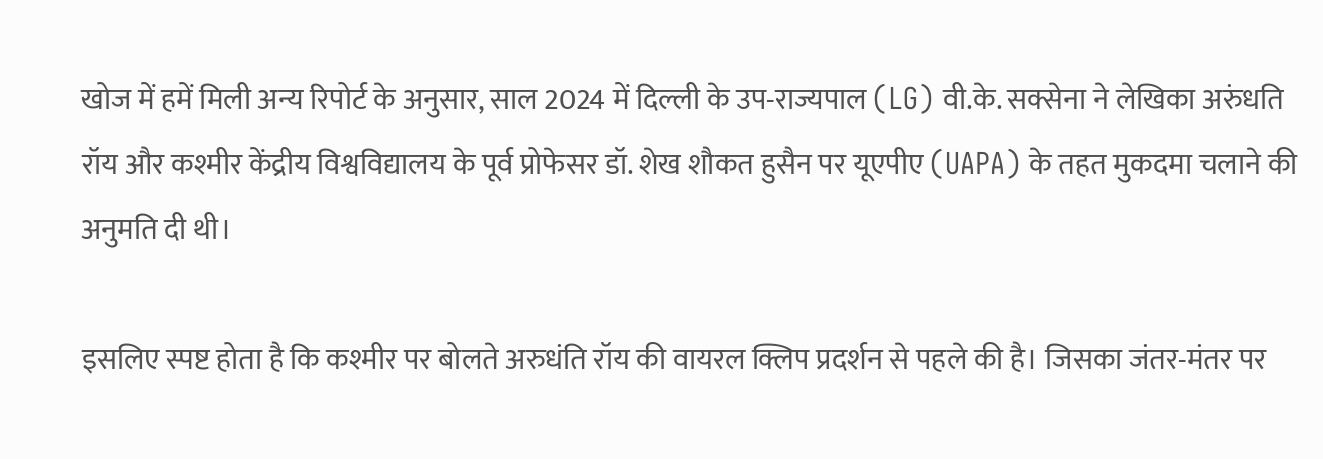खोज में हमें मिली अन्य रिपोर्ट के अनुसार, साल 2024 में दिल्ली के उप-राज्यपाल (LG) वी.के. सक्सेना ने लेखिका अरुंधति रॉय और कश्मीर केंद्रीय विश्वविद्यालय के पूर्व प्रोफेसर डॉ. शेख शौकत हुसैन पर यूएपीए (UAPA) के तहत मुकदमा चलाने की अनुमति दी थी।

इसलिए स्पष्ट होता है कि कश्मीर पर बोलते अरुधंति रॉय की वायरल क्लिप प्रदर्शन से पहले की है। जिसका जंतर-मंतर पर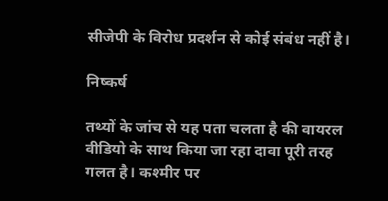सीजेपी के विरोध प्रदर्शन से कोई संबंध नहीं है।

निष्कर्ष

तथ्यों के जांच से यह पता चलता है की वायरल वीडियो के साथ किया जा रहा दावा पूरी तरह गलत है। कश्मीर पर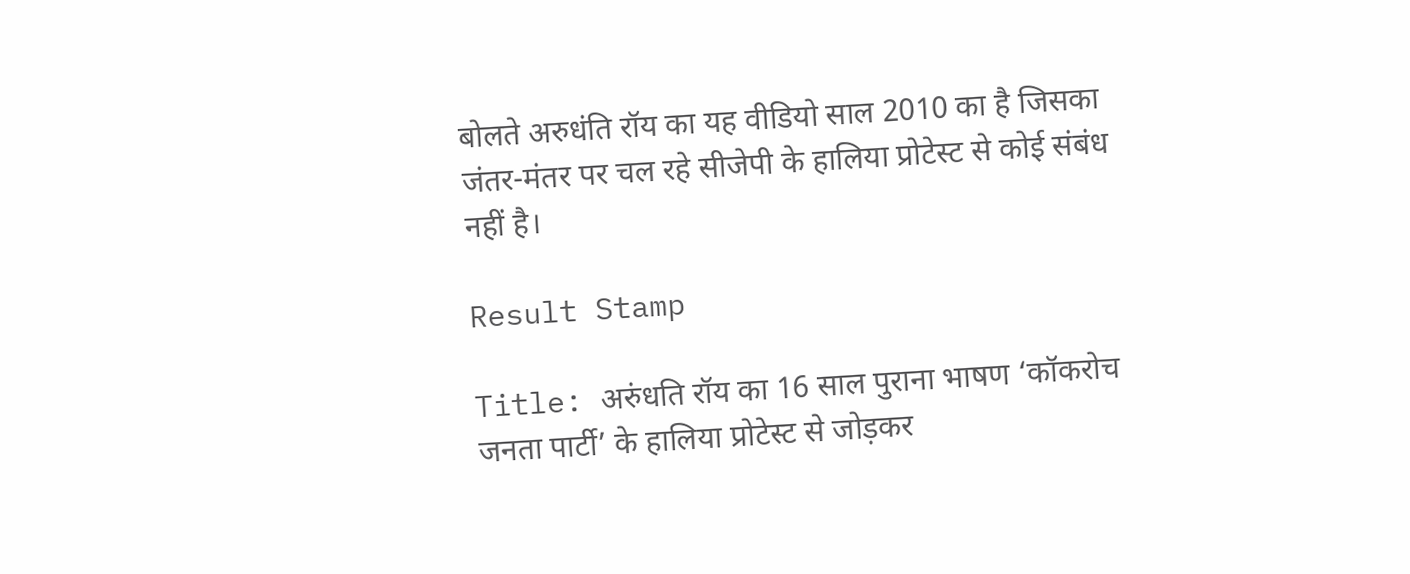बोलते अरुधंति रॉय का यह वीडियो साल 2010 का है जिसका जंतर-मंतर पर चल रहे सीजेपी के हालिया प्रोटेस्ट से कोई संबंध नहीं है।

Result Stamp

Title: अरुंधति रॉय का 16 साल पुराना भाषण ‘कॉकरोच जनता पार्टी’ के हालिया प्रोटेस्ट से जोड़कर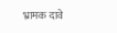भ्रामक दावे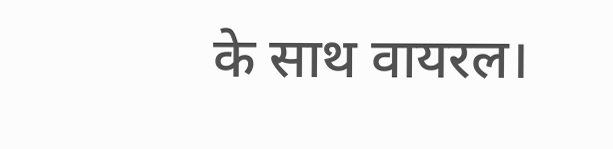के साथ वायरल।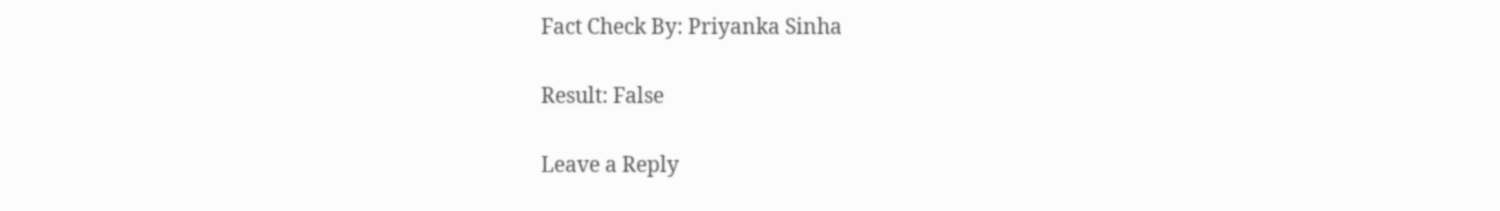Fact Check By: Priyanka Sinha

Result: False

Leave a Reply